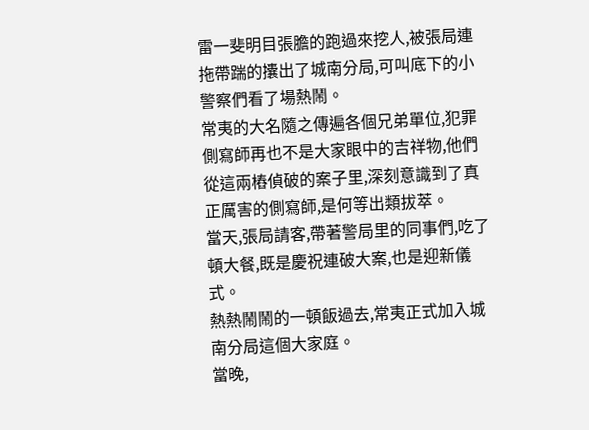雷一斐明目張膽的跑過來挖人,被張局連拖帶踹的攮出了城南分局,可叫底下的小警察們看了場熱鬧。
常夷的大名隨之傳遍各個兄弟單位,犯罪側寫師再也不是大家眼中的吉祥物,他們從這兩樁偵破的案子里,深刻意識到了真正厲害的側寫師,是何等出類拔萃。
當天,張局請客,帶著警局里的同事們,吃了頓大餐,既是慶祝連破大案,也是迎新儀式。
熱熱鬧鬧的一頓飯過去,常夷正式加入城南分局這個大家庭。
當晚,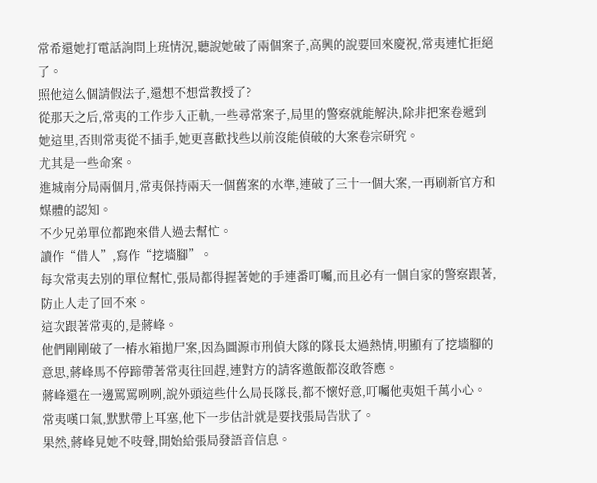常希還她打電話詢問上班情況,聽說她破了兩個案子,高興的說要回來慶祝,常夷連忙拒絕了。
照他這么個請假法子,還想不想當教授了?
從那天之后,常夷的工作步入正軌,一些尋常案子,局里的警察就能解決,除非把案卷遞到她這里,否則常夷從不插手,她更喜歡找些以前沒能偵破的大案卷宗研究。
尤其是一些命案。
進城南分局兩個月,常夷保持兩天一個舊案的水準,連破了三十一個大案,一再刷新官方和媒體的認知。
不少兄弟單位都跑來借人過去幫忙。
讀作“借人”,寫作“挖墻腳”。
每次常夷去別的單位幫忙,張局都得握著她的手連番叮囑,而且必有一個自家的警察跟著,防止人走了回不來。
這次跟著常夷的,是蔣峰。
他們剛剛破了一樁水箱拋尸案,因為圖源市刑偵大隊的隊長太過熱情,明顯有了挖墻腳的意思,蔣峰馬不停蹄帶著常夷往回趕,連對方的請客邀飯都沒敢答應。
蔣峰還在一邊罵罵咧咧,說外頭這些什么局長隊長,都不懷好意,叮囑他夷姐千萬小心。
常夷嘆口氣,默默帶上耳塞,他下一步估計就是要找張局告狀了。
果然,蔣峰見她不吱聲,開始給張局發語音信息。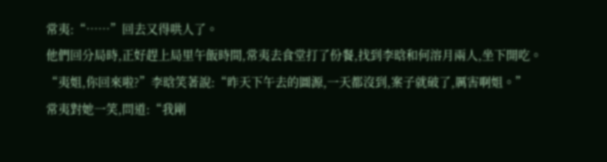常夷:“……”回去又得哄人了。
他們回分局時,正好趕上局里午飯時間,常夷去食堂打了份餐,找到李晗和何溶月兩人,坐下開吃。
“夷姐,你回來啦?”李晗笑著說:“昨天下午去的圖源,一天都沒到,案子就破了,厲害啊姐。”
常夷對她一笑,問道:“我剛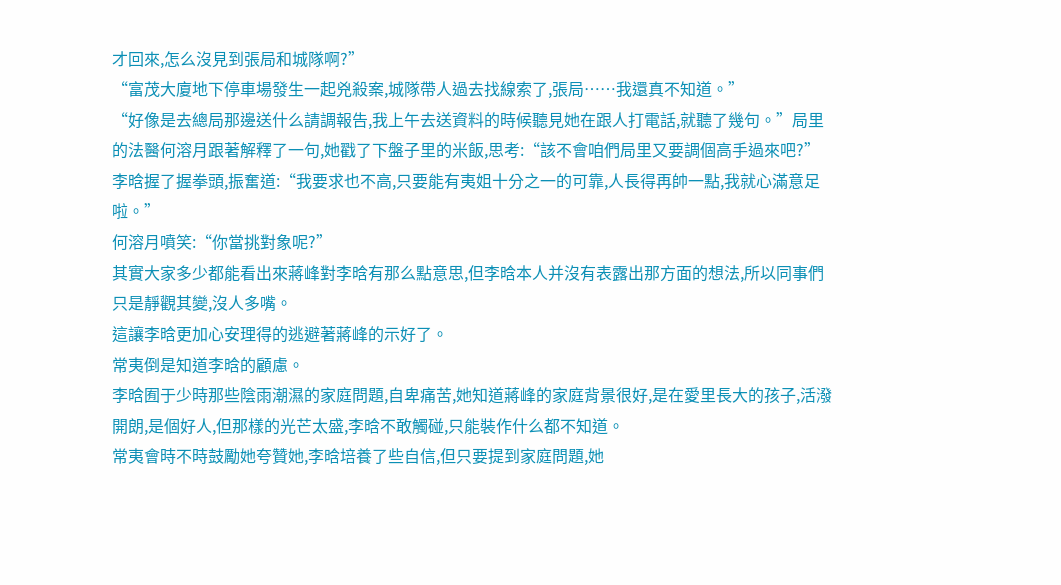才回來,怎么沒見到張局和城隊啊?”
“富茂大廈地下停車場發生一起兇殺案,城隊帶人過去找線索了,張局……我還真不知道。”
“好像是去總局那邊送什么請調報告,我上午去送資料的時候聽見她在跟人打電話,就聽了幾句。”局里的法醫何溶月跟著解釋了一句,她戳了下盤子里的米飯,思考:“該不會咱們局里又要調個高手過來吧?”
李晗握了握拳頭,振奮道:“我要求也不高,只要能有夷姐十分之一的可靠,人長得再帥一點,我就心滿意足啦。”
何溶月噴笑:“你當挑對象呢?”
其實大家多少都能看出來蔣峰對李晗有那么點意思,但李晗本人并沒有表露出那方面的想法,所以同事們只是靜觀其變,沒人多嘴。
這讓李晗更加心安理得的逃避著蔣峰的示好了。
常夷倒是知道李晗的顧慮。
李晗囿于少時那些陰雨潮濕的家庭問題,自卑痛苦,她知道蔣峰的家庭背景很好,是在愛里長大的孩子,活潑開朗,是個好人,但那樣的光芒太盛,李晗不敢觸碰,只能裝作什么都不知道。
常夷會時不時鼓勵她夸贊她,李晗培養了些自信,但只要提到家庭問題,她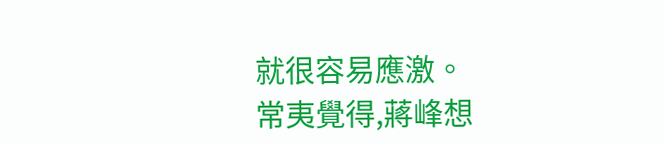就很容易應激。
常夷覺得,蔣峰想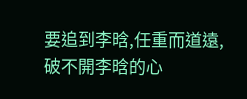要追到李晗,任重而道遠,破不開李晗的心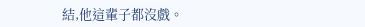結,他這輩子都沒戲。